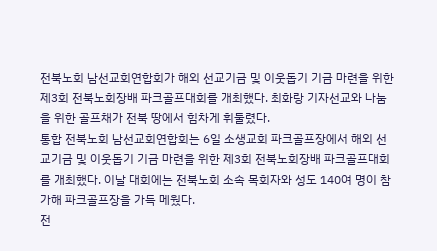전북노회 남선교회연합회가 해외 선교기금 및 이웃돕기 기금 마련을 위한 제3회 전북노회장배 파크골프대회를 개최했다. 최화랑 기자선교와 나눔을 위한 골프채가 전북 땅에서 힘차게 휘둘렸다.
통합 전북노회 남선교회연합회는 6일 소생교회 파크골프장에서 해외 선교기금 및 이웃돕기 기금 마련을 위한 제3회 전북노회장배 파크골프대회를 개최했다. 이날 대회에는 전북노회 소속 목회자와 성도 140여 명이 참가해 파크골프장을 가득 메웠다.
전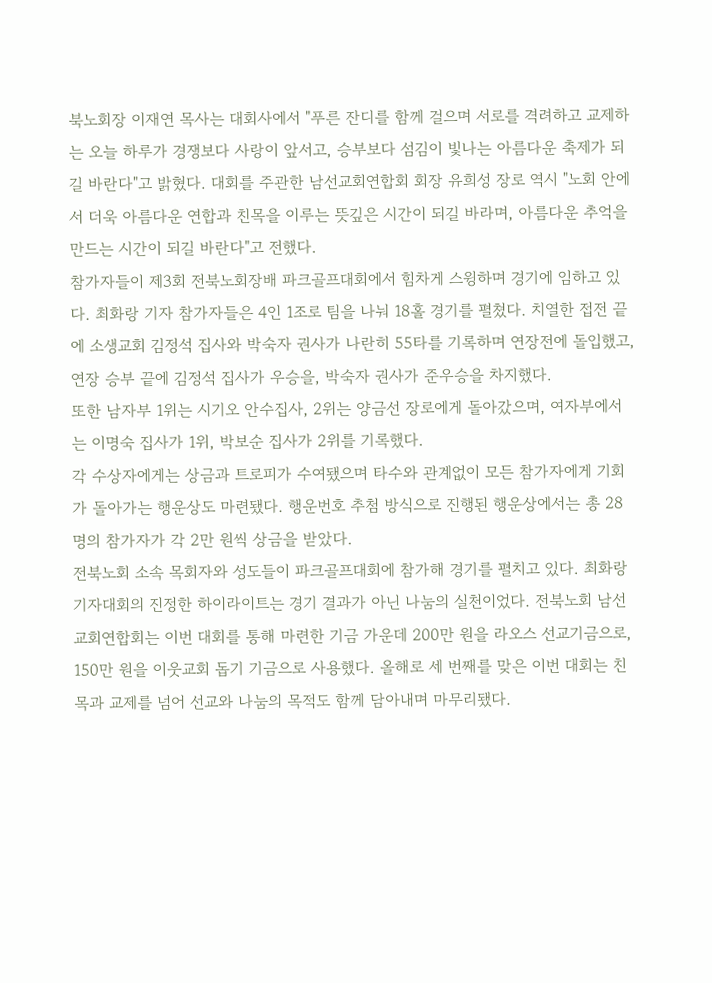북노회장 이재연 목사는 대회사에서 "푸른 잔디를 함께 걸으며 서로를 격려하고 교제하는 오늘 하루가 경쟁보다 사랑이 앞서고, 승부보다 섬김이 빛나는 아름다운 축제가 되길 바란다"고 밝혔다. 대회를 주관한 남선교회연합회 회장 유희성 장로 역시 "노회 안에서 더욱 아름다운 연합과 친목을 이루는 뜻깊은 시간이 되길 바라며, 아름다운 추억을 만드는 시간이 되길 바란다"고 전했다.
참가자들이 제3회 전북노회장배 파크골프대회에서 힘차게 스윙하며 경기에 임하고 있다. 최화랑 기자 참가자들은 4인 1조로 팀을 나눠 18홀 경기를 펼쳤다. 치열한 접전 끝에 소생교회 김정석 집사와 박숙자 권사가 나란히 55타를 기록하며 연장전에 돌입했고, 연장 승부 끝에 김정석 집사가 우승을, 박숙자 권사가 준우승을 차지했다.
또한 남자부 1위는 시기오 안수집사, 2위는 양금선 장로에게 돌아갔으며, 여자부에서는 이명숙 집사가 1위, 박보순 집사가 2위를 기록했다.
각 수상자에게는 상금과 트로피가 수여됐으며 타수와 관계없이 모든 참가자에게 기회가 돌아가는 행운상도 마련됐다. 행운번호 추첨 방식으로 진행된 행운상에서는 총 28명의 참가자가 각 2만 원씩 상금을 받았다.
전북노회 소속 목회자와 성도들이 파크골프대회에 참가해 경기를 펼치고 있다. 최화랑 기자대회의 진정한 하이라이트는 경기 결과가 아닌 나눔의 실천이었다. 전북노회 남선교회연합회는 이번 대회를 통해 마련한 기금 가운데 200만 원을 라오스 선교기금으로, 150만 원을 이웃교회 돕기 기금으로 사용했다. 올해로 세 번째를 맞은 이번 대회는 친목과 교제를 넘어 선교와 나눔의 목적도 함께 담아내며 마무리됐다.